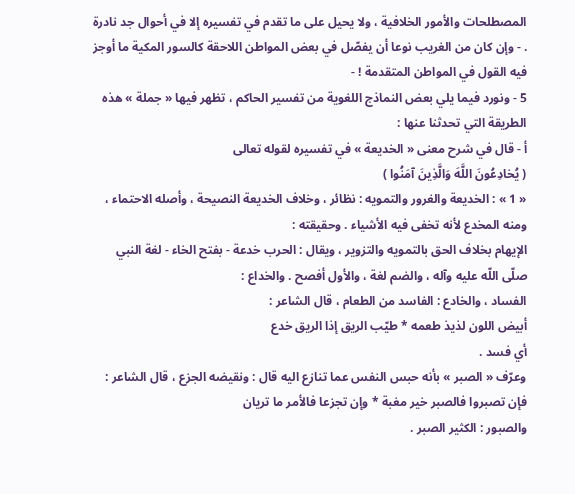المصطلحات والأمور الخلافية ، ولا يحيل على ما تقدم في تفسيره إلا في أحوال جد نادرة . - وإن كان من الغريب نوعا أن يفصّل في بعض المواطن اللاحقة كالسور المكية ما أوجز فيه القول في المواطن المتقدمة ! -
5 - ونورد فيما يلي بعض النماذج اللغوية من تفسير الحاكم ، تظهر فيها « جملة » هذه الطريقة التي تحدثنا عنها :
أ - قال في شرح معنى « الخديعة » في تفسيره لقوله تعالى
( يُخادِعُونَ اللَّهَ وَالَّذِينَ آمَنُوا )
« 1 » : الخديعة والغرور والتمويه : نظائر ، وخلاف الخديعة النصيحة ، وأصله الاحتماء ، ومنه المخدع لأنه تخفى فيه الأشياء . وحقيقته :
الإيهام بخلاف الحق بالتمويه والتزوير ، ويقال : الحرب خدعة - بفتح الخاء - لغة النبي صلّى اللّه عليه وآله ، والضم لغة ، والأول أفصح . والخداع :
الفساد ، والخادع : الفاسد من الطعام ، قال الشاعر :
أبيض اللون لذيذ طعمه * طيّب الريق إذا الريق خدع
أي فسد .
وعرّف « الصبر » بأنه حبس النفس عما تنازع اليه قال : ونقيضه الجزع ، قال الشاعر :
فإن تصبروا فالصبر خير مغبة * وإن تجزعا فالأمر ما تريان
والصبور : الكثير الصبر .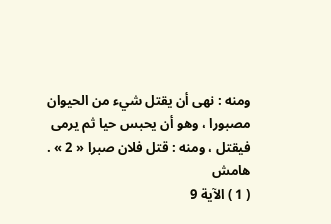ومنه : نهى أن يقتل شيء من الحيوان مصبورا ، وهو أن يحبس حيا ثم يرمى فيقتل ، ومنه : قتل فلان صبرا « 2 » .
هامش
( 1 ) الآية 9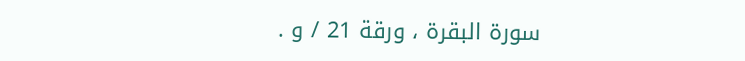سورة البقرة ، ورقة 21 / و .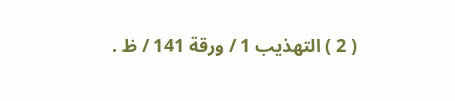( 2 ) التهذيب 1 / ورقة 141 / ظ .